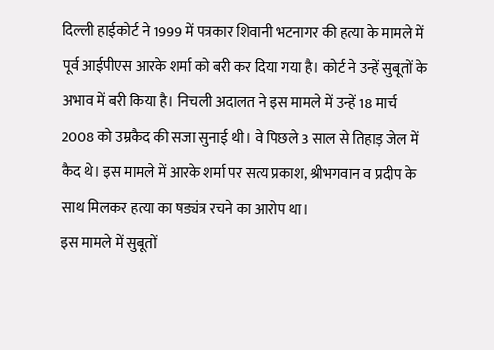दिल्ली हाईकोर्ट ने 1999 में पत्रकार शिवानी भटनागर की हत्या के मामले में पूर्व आईपीएस आरके शर्मा को बरी कर दिया गया है। कोर्ट ने उन्हें सुबूतों के अभाव में बरी किया है। निचली अदालत ने इस मामले में उन्हें 18 मार्च 2008 को उम्रकैद की सजा सुनाई थी। वे पिछले 3 साल से तिहाड़ जेल में कैद थे। इस मामले में आरके शर्मा पर सत्य प्रकाश, श्रीभगवान व प्रदीप के साथ मिलकर हत्या का षड्यंत्र रचने का आरोप था।
इस मामले में सुबूतों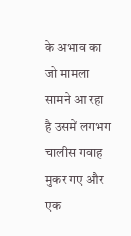के अभाव का जो मामला सामने आ रहा है उसमें लगभग चालीस गवाह मुकर गए और एक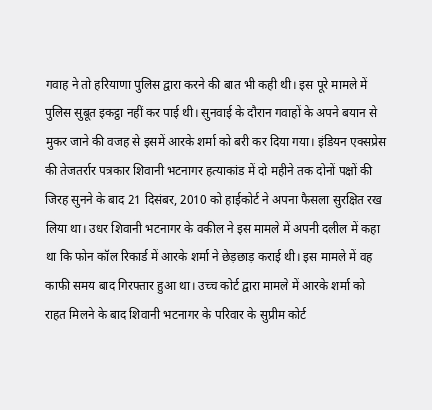गवाह ने तो हरियाणा पुलिस द्वारा करने की बात भी कही थी। इस पूरे मामले में पुलिस सुबूत इकट्ठा नहीं कर पाई थी। सुनवाई के दौरान गवाहों के अपने बयान से मुकर जाने की वजह से इसमें आरके शर्मा को बरी कर दिया गया। इंडियन एक्सप्रेस की तेजतर्रार पत्रकार शिवानी भटनागर हत्याकांड में दो महीने तक दोनों पक्षों की जिरह सुनने के बाद 21 दिसंबर, 2010 को हाईकोर्ट ने अपना फैसला सुरक्षित रख लिया था। उधर शिवानी भटनागर के वकील ने इस मामले में अपनी दलील में कहा था कि फोन कॉल रिकार्ड में आरके शर्मा ने छेड़छाड़ कराई थी। इस मामले में वह काफी समय बाद गिरफ्तार हुआ था। उच्च कोर्ट द्वारा मामले में आरके शर्मा को राहत मिलने के बाद शिवानी भटनागर के परिवार के सुप्रीम कोर्ट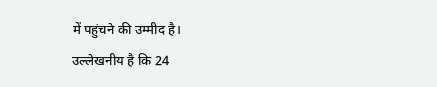में पहुंचने की उम्मीद है।
उल्लेखनीय है कि 24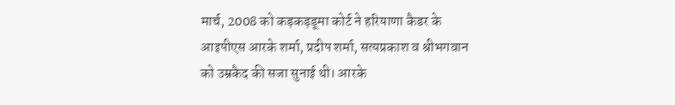मार्च, 2008 को कड़कड़डूमा कोर्ट ने हरियाणा कैडर के आइपीएस आरके शर्मा, प्रदीप शर्मा, सत्यप्रकाश व श्रीभगवान को उम्रकैद की सजा सुनाई थी। आरके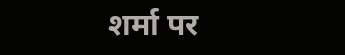शर्मा पर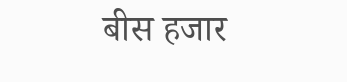बीस हजार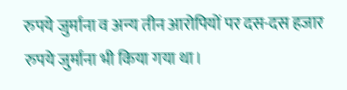रुपये जुर्माना व अन्य तीन आरोपियों पर दस-दस हजार रुपये जुर्माना भी किया गया था।